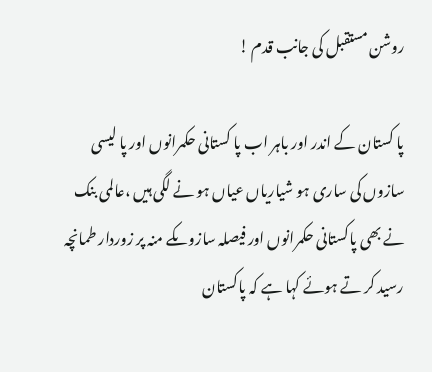روشن مستقبل کی جانب قدم !

پا کستان کے اندر اور باہر اب پا کستانی حکمرانوں اور پا لیسی سازوں کی ساری ہو شیاریاں عیاں ہو نے لگی ہیں ،عالمی بنک نے بھی پاکستانی حکمرانوں اور فیصلہ سازوںکے منہ پر زوردار طمانچہ رسید کر تے ہوئے کہا ہے کہ پاکستان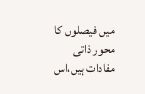میں فیصلوں کا محور ذاتی مفادات ہیں،اس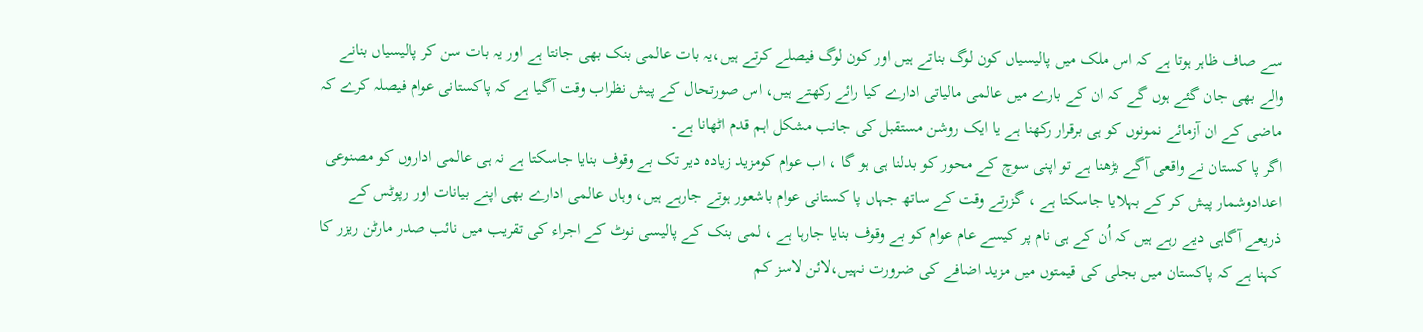سے صاف ظاہر ہوتا ہے کہ اس ملک میں پالیسیاں کون لوگ بناتے ہیں اور کون لوگ فیصلے کرتے ہیں،یہ بات عالمی بنک بھی جانتا ہے اور یہ بات سن کر پالیسیاں بنانے والے بھی جان گئے ہوں گے کہ ان کے بارے میں عالمی مالیاتی ادارے کیا رائے رکھتے ہیں، اس صورتحال کے پیش نظراب وقت آگیا ہے کہ پاکستانی عوام فیصلہ کرے کہ ماضی کے ان آزمائے نمونوں کو ہی برقرار رکھنا ہے یا ایک روشن مستقبل کی جانب مشکل اہم قدم اٹھانا ہے۔
اگر پا کستان نے واقعی آگے بڑھنا ہے تو اپنی سوچ کے محور کو بدلنا ہی ہو گا ، اب عوام کومزید زیادہ دیر تک بے وقوف بنایا جاسکتا ہے نہ ہی عالمی اداروں کو مصنوعی اعدادوشمار پیش کر کے بہلایا جاسکتا ہے ، گزرتے وقت کے ساتھ جہاں پا کستانی عوام باشعور ہوتے جارہے ہیں، وہاں عالمی ادارے بھی اپنے بیانات اور رپوٹس کے ذریعے آگاہی دیے رہے ہیں کہ اُن کے ہی نام پر کیسے عام عوام کو بے وقوف بنایا جارہا ہے ، لمی بنک کے پالیسی نوٹ کے اجراء کی تقریب میں نائب صدر مارٹن ریزر کا کہنا ہے کہ پاکستان میں بجلی کی قیمتوں میں مزید اضافے کی ضرورت نہیں،لائن لاسز کم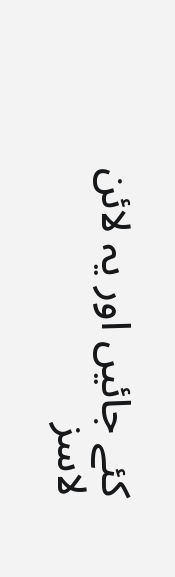کئے جائیں اور یہ لائن لاسز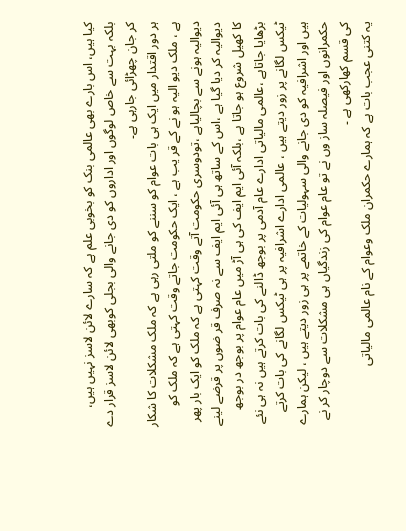کیا ہیں، اس بارے بھی عالمی بنک کو بخوبی علم ہے کہ سارے لائن لاسز نہیں ہیں، بلکہ بہت سے خاص لوگوں اور اداروں کو دی جانے والی بجلی کوبھی لائن لاسز قرار دے کر جان چھڑائی جارہی ہے۔
ہر دور اقتدار میں ایک ہی بات عوام کو سننے کو ملتی رہی ہے کہ ملک مشکلات کا شکار ہے ، ملک دیو الیہ ہو نے کے قر یب ہے ، ایک حکومت جاتے وقت کہتی ہے کہ ملک کو دیوالیہ ہونے سے بچالیاہے ،تودوسری حکومت آتے وقت کہتی ہے کہ ملک کو ایک بار پھر دیوالیہ کر دیا گیا ہے ،اس کے ساتھ ہی آئی ایم ایف سے نہ صرف قر ضوں پر قرضے لینے کا کھیل شروع ہو جاتا ہے ،بلکہ آئی ایم ایف کی ہی آڑ میں عام عوام پر بوجھ در بوجھ بڑھایا جاتاہے ،عالمی مالیاتی ادارے عام آدمی پر بوجھ ڈالنے کی بات کرتے ہیں نہ ہی نئے ٹیکس لگانے پر زور دیتے ہیں ، عالمی ادارے اشرافیہ پر ہی ٹیکس لگانے کی بات کرتے ہیں اور اشرافیہ کو دی جانے والی سہولیات کے خاتمے پر ہی زور دیتے ہیں ، لیکن ہمارے حکمرانوں اور فیصلہ ساز وں نے تو عام عوام کی زندگیاں ہی مشکلات سے دوچار کر نے کی قسم کھارکھی ہے ۔
یہ کتنی عجب بات ہے کہ ہمارے حکمران ملک وعوام کے نام عالمی مالیاتی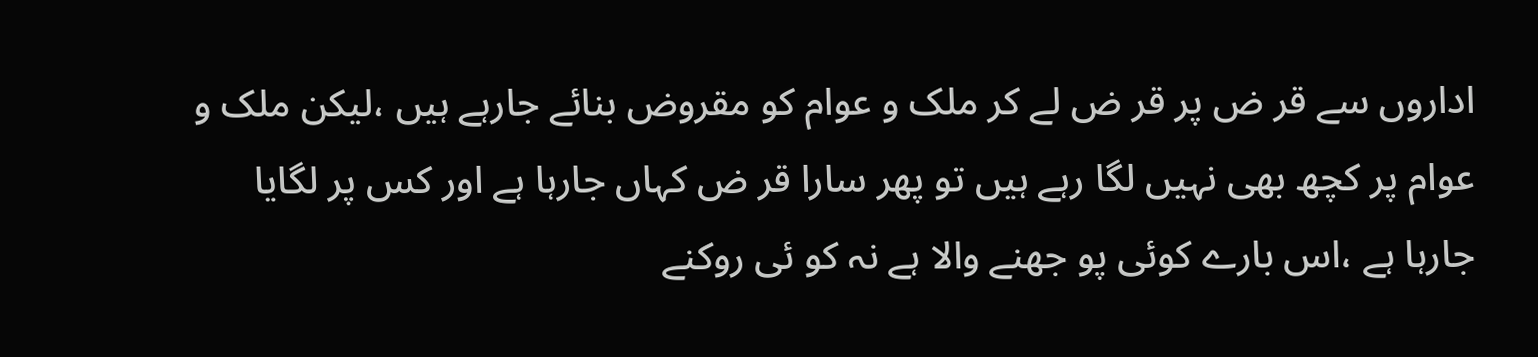اداروں سے قر ض پر قر ض لے کر ملک و عوام کو مقروض بنائے جارہے ہیں ،لیکن ملک و عوام پر کچھ بھی نہیں لگا رہے ہیں تو پھر سارا قر ض کہاں جارہا ہے اور کس پر لگایا جارہا ہے ،اس بارے کوئی پو جھنے والا ہے نہ کو ئی روکنے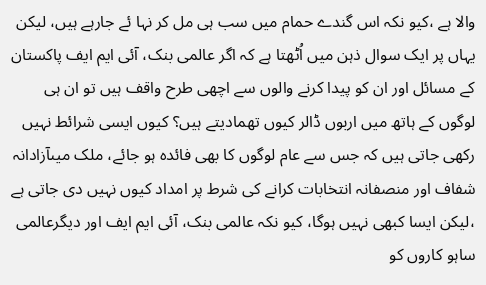والا ہے ،کیو نکہ اس گندے حمام میں سب ہی مل کر نہا ئے جارہے ہیں، لیکن یہاں پر ایک سوال ذہن میں اُٹھتا ہے کہ اگر عالمی بنک، آئی ایم ایف پاکستان کے مسائل اور ان کو پیدا کرنے والوں سے اچھی طرح واقف ہیں تو ان ہی لوگوں کے ہاتھ میں اربوں ڈالر کیوں تھمادیتے ہیں؟ کیوں ایسی شرائط نہیں رکھی جاتی ہیں کہ جس سے عام لوگوں کا بھی فائدہ ہو جائے، ملک میںآزادانہ شفاف اور منصفانہ انتخابات کرانے کی شرط پر امداد کیوں نہیں دی جاتی ہے ،لیکن ایسا کبھی نہیں ہوگا، کیو نکہ عالمی بنک، آئی ایم ایف اور دیگرعالمی ساہو کاروں کو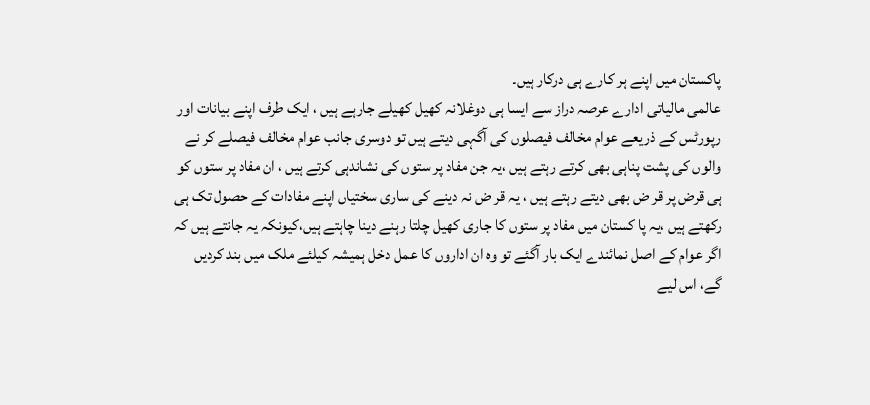پاکستان میں اپنے ہر کارے ہی درکار ہیں۔
عالمی مالیاتی ادارے عرصہ دراز سے ایسا ہی دوغلانہ کھیل کھیلے جارہے ہیں ، ایک طرف اپنے بیانات اور رپورٹس کے ذریعے عوام مخالف فیصلوں کی آگہی دیتے ہیں تو دوسری جانب عوام مخالف فیصلے کر نے والوں کی پشت پناہی بھی کرتے رہتے ہیں ،یہ جن مفاد پر ستوں کی نشاندہی کرتے ہیں ، ان مفاد پر ستوں کو ہی قرض پر قر ض بھی دیتے رہتے ہیں ، یہ قر ض نہ دینے کی ساری سختیاں اپنے مفادات کے حصول تک ہی رکھتے ہیں ،یہ پا کستان میں مفاد پر ستوں کا جاری کھیل چلتا رہنے دینا چاہتے ہیں،کیونکہ یہ جانتے ہیں کہ اگر عوام کے اصل نمائندے ایک بار آگئے تو وہ ان اداروں کا عمل دخل ہمیشہ کیلئے ملک میں بند کردیں گے، اس لیے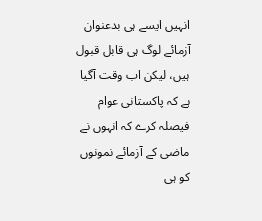انہیں ایسے ہی بدعنوان آزمائے لوگ ہی قابل قبول ہیں، لیکن اب وقت آگیا ہے کہ پاکستانی عوام فیصلہ کرے کہ انہوں نے ماضی کے آزمائے نمونوں کو ہی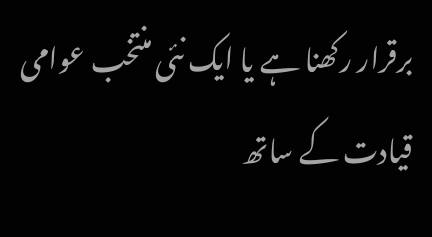برقرار رکھنا ہے یا ایک نئی منتخب عوامی قیادت کے ساتھ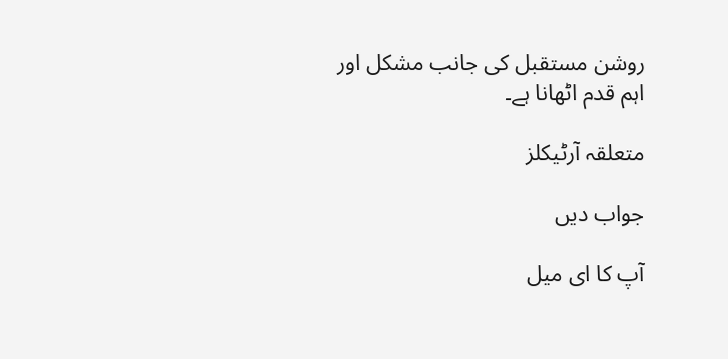روشن مستقبل کی جانب مشکل اور اہم قدم اٹھانا ہے۔

متعلقہ آرٹیکلز

جواب دیں

آپ کا ای میل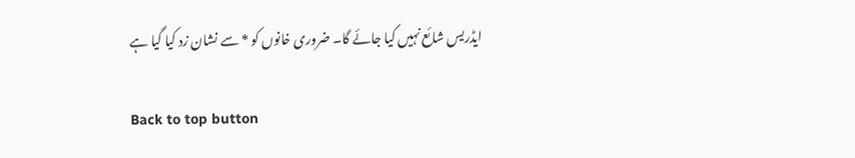ایڈریس شائع نہیں کیا جائے گا۔ ضروری خانوں کو * سے نشان زد کیا گیا ہے

Back to top button